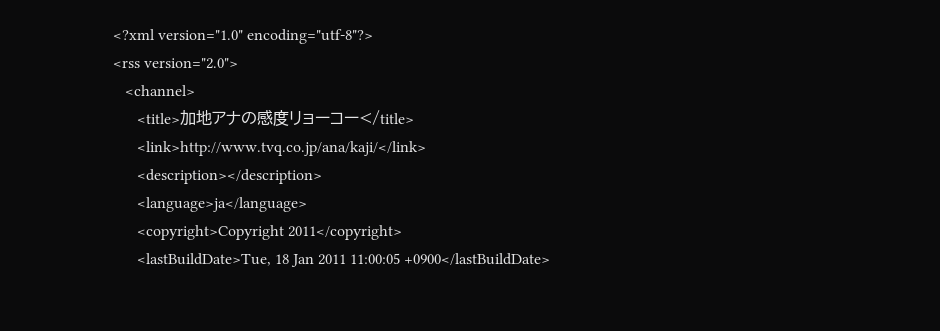<?xml version="1.0" encoding="utf-8"?>
<rss version="2.0">
   <channel>
      <title>加地アナの感度リョーコー</title>
      <link>http://www.tvq.co.jp/ana/kaji/</link>
      <description></description>
      <language>ja</language>
      <copyright>Copyright 2011</copyright>
      <lastBuildDate>Tue, 18 Jan 2011 11:00:05 +0900</lastBuildDate>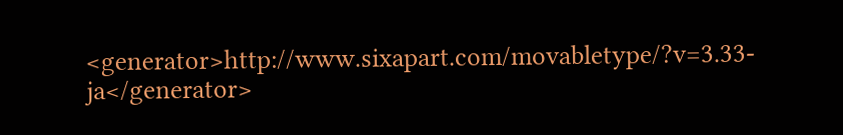<generator>http://www.sixapart.com/movabletype/?v=3.33-ja</generator>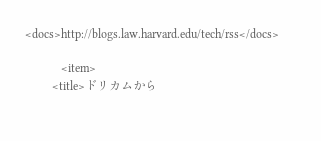<docs>http://blogs.law.harvard.edu/tech/rss</docs>

            <item>
         <title>ドリカムから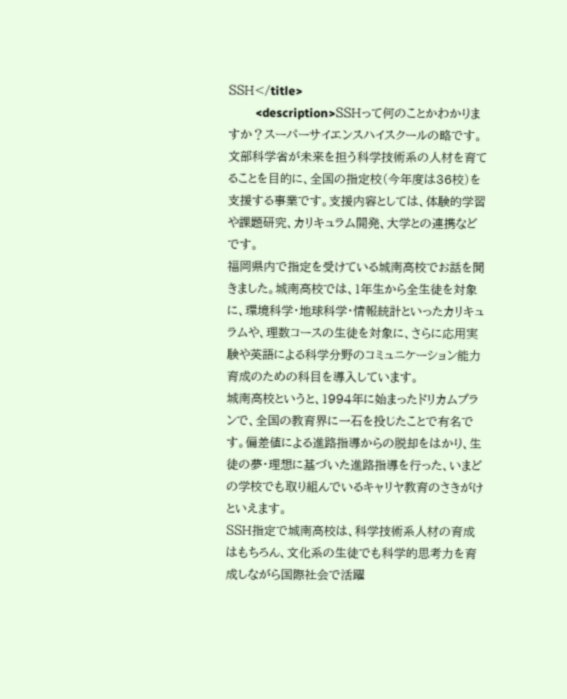ＳＳＨ</title>
         <description>ＳＳＨって何のことかわかりますか？スーパーサイエンスハイスクールの略です。
文部科学省が未来を担う科学技術系の人材を育てることを目的に、全国の指定校（今年度は36校）を支援する事業です。支援内容としては、体験的学習や課題研究、カリキュラム開発、大学との連携などです。
福岡県内で指定を受けている城南高校でお話を聞きました。城南高校では、1年生から全生徒を対象に、環境科学・地球科学・情報統計といったカリキュラムや、理数コースの生徒を対象に、さらに応用実験や英語による科学分野のコミュニケーション能力育成のための科目を導入しています。
城南高校というと、1994年に始まったドリカムプランで、全国の教育界に一石を投じたことで有名です。偏差値による進路指導からの脱却をはかり、生徒の夢・理想に基づいた進路指導を行った、いまどの学校でも取り組んでいるキャリヤ教育のさきがけといえます。
ＳＳＨ指定で城南高校は、科学技術系人材の育成はもちろん、文化系の生徒でも科学的思考力を育成しながら国際社会で活躍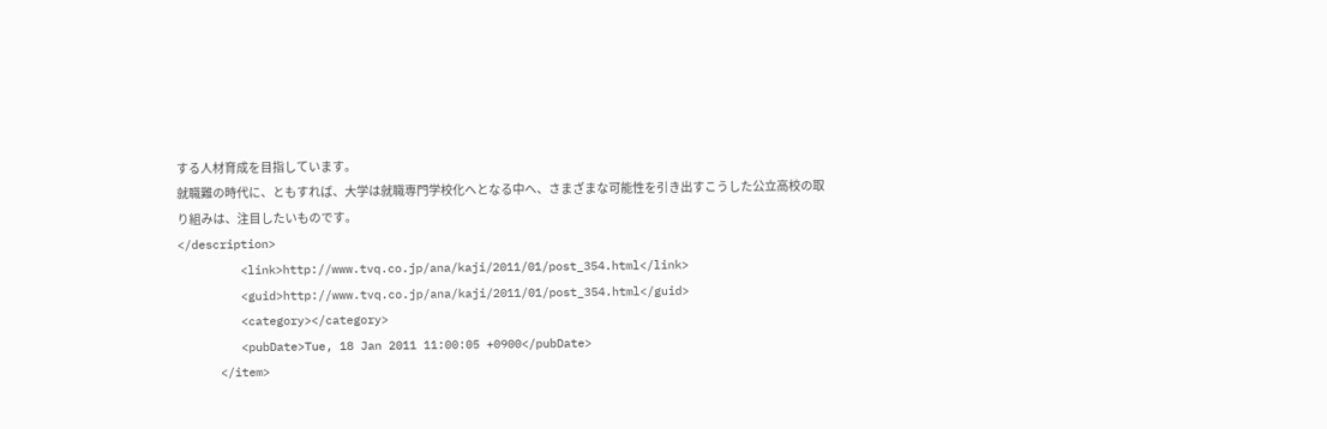する人材育成を目指しています。
就職難の時代に、ともすれば、大学は就職専門学校化へとなる中へ、さまざまな可能性を引き出すこうした公立高校の取り組みは、注目したいものです。
</description>
         <link>http://www.tvq.co.jp/ana/kaji/2011/01/post_354.html</link>
         <guid>http://www.tvq.co.jp/ana/kaji/2011/01/post_354.html</guid>
         <category></category>
         <pubDate>Tue, 18 Jan 2011 11:00:05 +0900</pubDate>
      </item>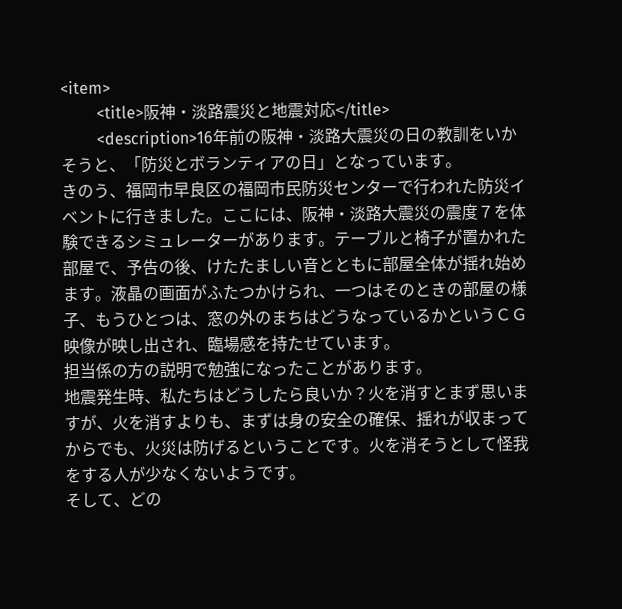<item>
         <title>阪神・淡路震災と地震対応</title>
         <description>16年前の阪神・淡路大震災の日の教訓をいかそうと、「防災とボランティアの日」となっています。
きのう、福岡市早良区の福岡市民防災センターで行われた防災イベントに行きました。ここには、阪神・淡路大震災の震度７を体験できるシミュレーターがあります。テーブルと椅子が置かれた部屋で、予告の後、けたたましい音とともに部屋全体が揺れ始めます。液晶の画面がふたつかけられ、一つはそのときの部屋の様子、もうひとつは、窓の外のまちはどうなっているかというＣＧ映像が映し出され、臨場感を持たせています。
担当係の方の説明で勉強になったことがあります。
地震発生時、私たちはどうしたら良いか？火を消すとまず思いますが、火を消すよりも、まずは身の安全の確保、揺れが収まってからでも、火災は防げるということです。火を消そうとして怪我をする人が少なくないようです。
そして、どの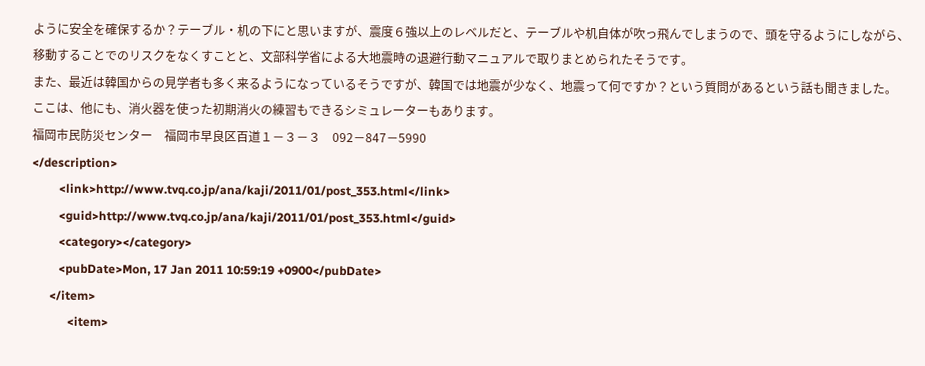ように安全を確保するか？テーブル・机の下にと思いますが、震度６強以上のレベルだと、テーブルや机自体が吹っ飛んでしまうので、頭を守るようにしながら、移動することでのリスクをなくすことと、文部科学省による大地震時の退避行動マニュアルで取りまとめられたそうです。
また、最近は韓国からの見学者も多く来るようになっているそうですが、韓国では地震が少なく、地震って何ですか？という質問があるという話も聞きました。
ここは、他にも、消火器を使った初期消火の練習もできるシミュレーターもあります。
福岡市民防災センター　福岡市早良区百道１－３－３　092－847－5990
</description>
         <link>http://www.tvq.co.jp/ana/kaji/2011/01/post_353.html</link>
         <guid>http://www.tvq.co.jp/ana/kaji/2011/01/post_353.html</guid>
         <category></category>
         <pubDate>Mon, 17 Jan 2011 10:59:19 +0900</pubDate>
      </item>
            <item>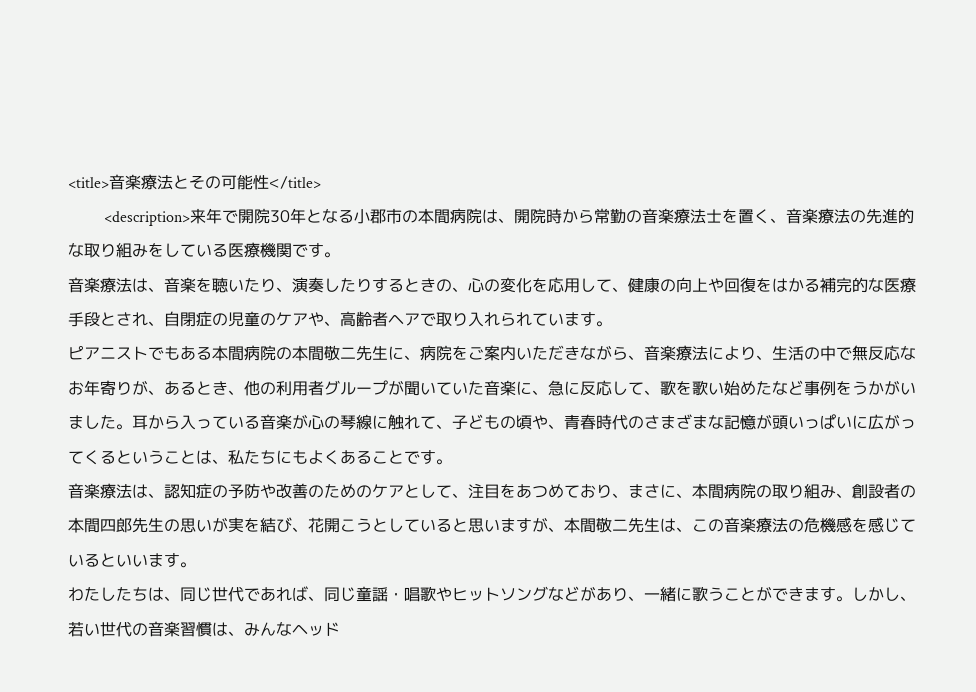<title>音楽療法とその可能性</title>
         <description>来年で開院30年となる小郡市の本間病院は、開院時から常勤の音楽療法士を置く、音楽療法の先進的な取り組みをしている医療機関です。
音楽療法は、音楽を聴いたり、演奏したりするときの、心の変化を応用して、健康の向上や回復をはかる補完的な医療手段とされ、自閉症の児童のケアや、高齢者ヘアで取り入れられています。
ピアニストでもある本間病院の本間敬二先生に、病院をご案内いただきながら、音楽療法により、生活の中で無反応なお年寄りが、あるとき、他の利用者グループが聞いていた音楽に、急に反応して、歌を歌い始めたなど事例をうかがいました。耳から入っている音楽が心の琴線に触れて、子どもの頃や、青春時代のさまざまな記憶が頭いっぱいに広がってくるということは、私たちにもよくあることです。
音楽療法は、認知症の予防や改善のためのケアとして、注目をあつめており、まさに、本間病院の取り組み、創設者の本間四郎先生の思いが実を結び、花開こうとしていると思いますが、本間敬二先生は、この音楽療法の危機感を感じているといいます。
わたしたちは、同じ世代であれば、同じ童謡・唱歌やヒットソングなどがあり、一緒に歌うことができます。しかし、若い世代の音楽習慣は、みんなヘッド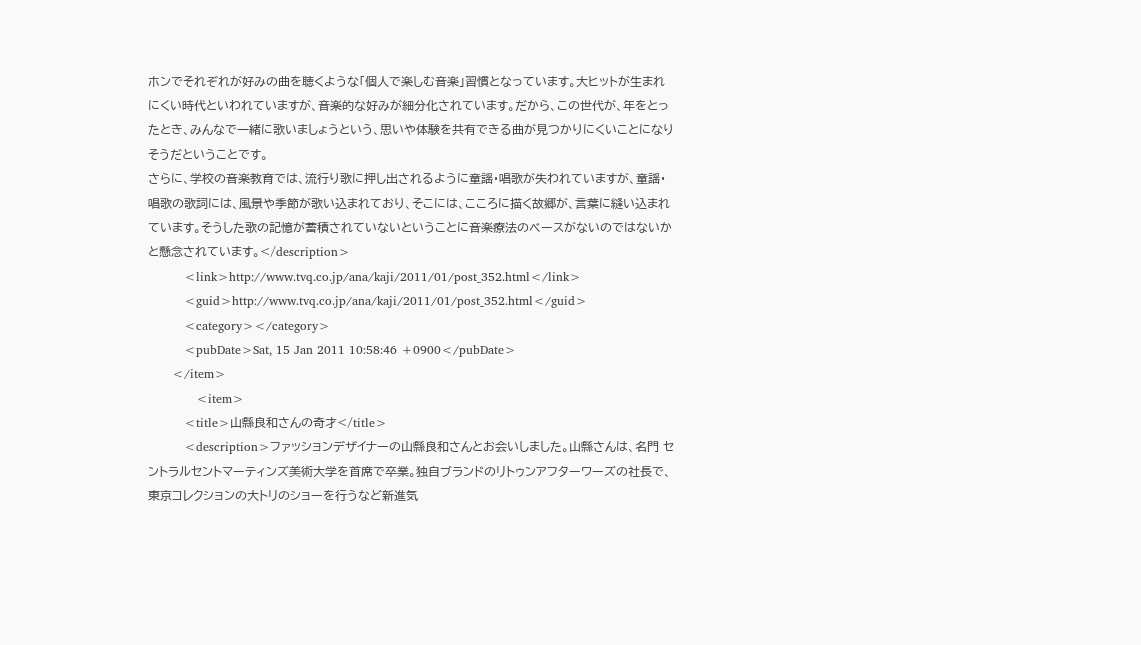ホンでそれぞれが好みの曲を聴くような「個人で楽しむ音楽」習慣となっています。大ヒットが生まれにくい時代といわれていますが、音楽的な好みが細分化されています。だから、この世代が、年をとったとき、みんなで一緒に歌いましょうという、思いや体験を共有できる曲が見つかりにくいことになりそうだということです。
さらに、学校の音楽教育では、流行り歌に押し出されるように童謡・唱歌が失われていますが、童謡・唱歌の歌詞には、風景や季節が歌い込まれており、そこには、こころに描く故郷が、言葉に縫い込まれています。そうした歌の記憶が蓄積されていないということに音楽療法のベースがないのではないかと懸念されています。</description>
         <link>http://www.tvq.co.jp/ana/kaji/2011/01/post_352.html</link>
         <guid>http://www.tvq.co.jp/ana/kaji/2011/01/post_352.html</guid>
         <category></category>
         <pubDate>Sat, 15 Jan 2011 10:58:46 +0900</pubDate>
      </item>
            <item>
         <title>山縣良和さんの奇才</title>
         <description>ファッションデザイナーの山縣良和さんとお会いしました。山縣さんは、名門 セントラルセントマーティンズ美術大学を首席で卒業。独自ブランドのリトゥンアフターワーズの社長で、東京コレクションの大トリのショーを行うなど新進気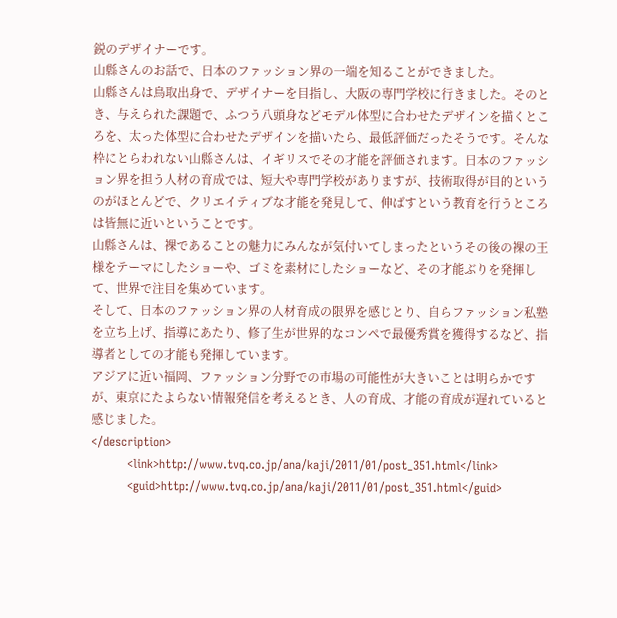鋭のデザイナーです。
山縣さんのお話で、日本のファッション界の一端を知ることができました。
山縣さんは鳥取出身で、デザイナーを目指し、大阪の専門学校に行きました。そのとき、与えられた課題で、ふつう八頭身などモデル体型に合わせたデザインを描くところを、太った体型に合わせたデザインを描いたら、最低評価だったそうです。そんな枠にとらわれない山縣さんは、イギリスでその才能を評価されます。日本のファッション界を担う人材の育成では、短大や専門学校がありますが、技術取得が目的というのがほとんどで、クリエイティブな才能を発見して、伸ばすという教育を行うところは皆無に近いということです。
山縣さんは、裸であることの魅力にみんなが気付いてしまったというその後の裸の王様をテーマにしたショーや、ゴミを素材にしたショーなど、その才能ぶりを発揮して、世界で注目を集めています。
そして、日本のファッション界の人材育成の限界を感じとり、自らファッション私塾を立ち上げ、指導にあたり、修了生が世界的なコンペで最優秀賞を獲得するなど、指導者としての才能も発揮しています。
アジアに近い福岡、ファッション分野での市場の可能性が大きいことは明らかですが、東京にたよらない情報発信を考えるとき、人の育成、才能の育成が遅れていると感じました。
</description>
         <link>http://www.tvq.co.jp/ana/kaji/2011/01/post_351.html</link>
         <guid>http://www.tvq.co.jp/ana/kaji/2011/01/post_351.html</guid>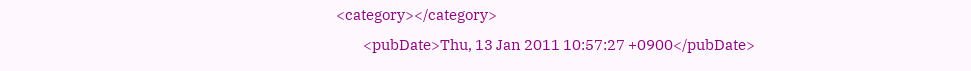<category></category>
         <pubDate>Thu, 13 Jan 2011 10:57:27 +0900</pubDate>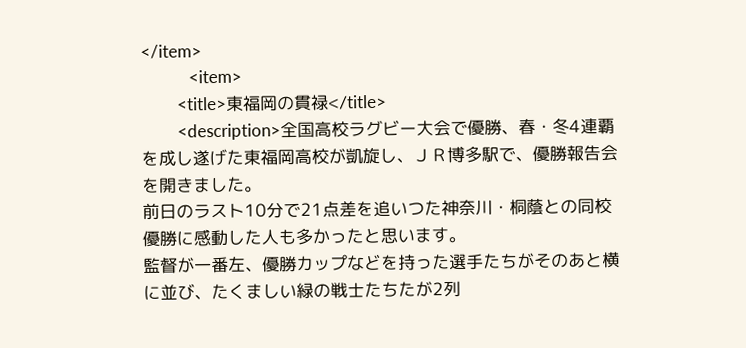</item>
            <item>
         <title>東福岡の貫禄</title>
         <description>全国高校ラグビー大会で優勝、春・冬4連覇を成し遂げた東福岡高校が凱旋し、ＪＲ博多駅で、優勝報告会を開きました。
前日のラスト10分で21点差を追いつた神奈川・桐蔭との同校優勝に感動した人も多かったと思います。
監督が一番左、優勝カップなどを持った選手たちがそのあと横に並び、たくましい緑の戦士たちたが2列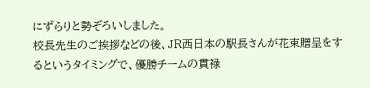にずらりと勢ぞろいしました。
校長先生のご挨拶などの後、ＪＲ西日本の駅長さんが花束贈呈をするというタイミングで、優勝チームの貫禄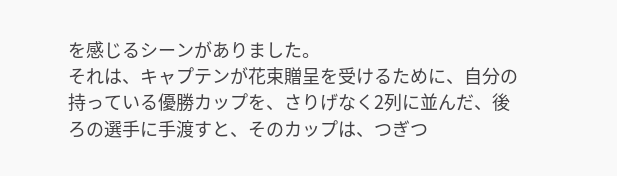を感じるシーンがありました。
それは、キャプテンが花束贈呈を受けるために、自分の持っている優勝カップを、さりげなく2列に並んだ、後ろの選手に手渡すと、そのカップは、つぎつ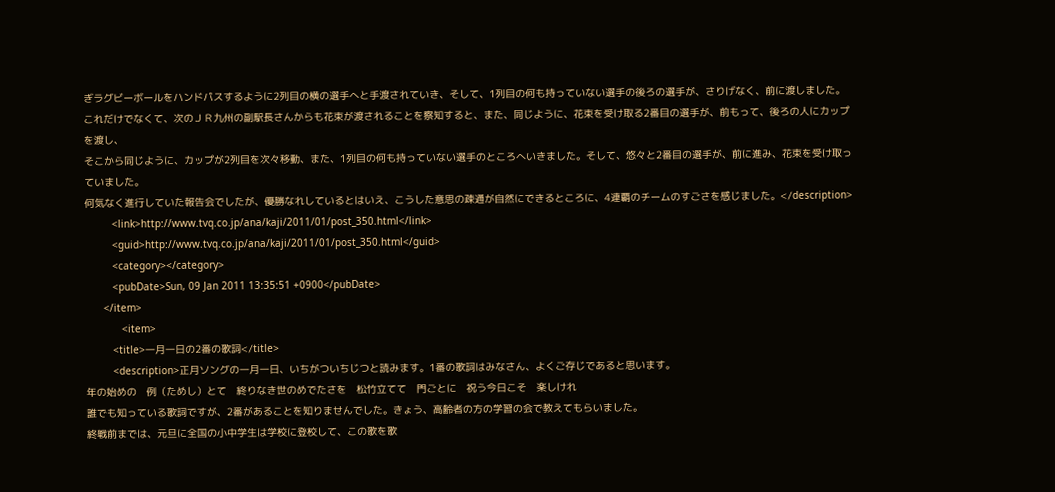ぎラグビーボールをハンドパスするように2列目の横の選手へと手渡されていき、そして、1列目の何も持っていない選手の後ろの選手が、さりげなく、前に渡しました。
これだけでなくて、次のＪＲ九州の副駅長さんからも花束が渡されることを察知すると、また、同じように、花束を受け取る2番目の選手が、前もって、後ろの人にカップを渡し、
そこから同じように、カップが2列目を次々移動、また、1列目の何も持っていない選手のところへいきました。そして、悠々と2番目の選手が、前に進み、花束を受け取っていました。
何気なく進行していた報告会でしたが、優勝なれしているとはいえ、こうした意思の疎通が自然にできるところに、4連覇のチームのすごさを感じました。</description>
         <link>http://www.tvq.co.jp/ana/kaji/2011/01/post_350.html</link>
         <guid>http://www.tvq.co.jp/ana/kaji/2011/01/post_350.html</guid>
         <category></category>
         <pubDate>Sun, 09 Jan 2011 13:35:51 +0900</pubDate>
      </item>
            <item>
         <title>一月一日の2番の歌詞</title>
         <description>正月ソングの一月一日、いちがついちじつと読みます。1番の歌詞はみなさん、よくご存じであると思います。
年の始めの　例（ためし）とて　終りなき世のめでたさを　松竹立てて　門ごとに　祝う今日こそ　楽しけれ
誰でも知っている歌詞ですが、2番があることを知りませんでした。きょう、高齢者の方の学習の会で教えてもらいました。
終戦前までは、元旦に全国の小中学生は学校に登校して、この歌を歌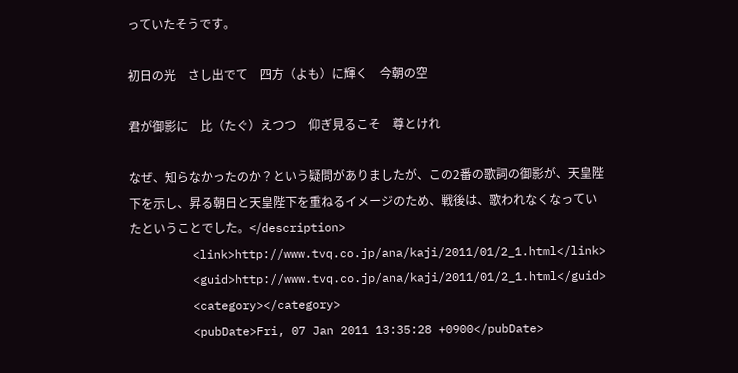っていたそうです。

初日の光　さし出でて　四方（よも）に輝く　今朝の空

君が御影に　比（たぐ）えつつ　仰ぎ見るこそ　尊とけれ

なぜ、知らなかったのか？という疑問がありましたが、この2番の歌詞の御影が、天皇陛下を示し、昇る朝日と天皇陛下を重ねるイメージのため、戦後は、歌われなくなっていたということでした。</description>
         <link>http://www.tvq.co.jp/ana/kaji/2011/01/2_1.html</link>
         <guid>http://www.tvq.co.jp/ana/kaji/2011/01/2_1.html</guid>
         <category></category>
         <pubDate>Fri, 07 Jan 2011 13:35:28 +0900</pubDate>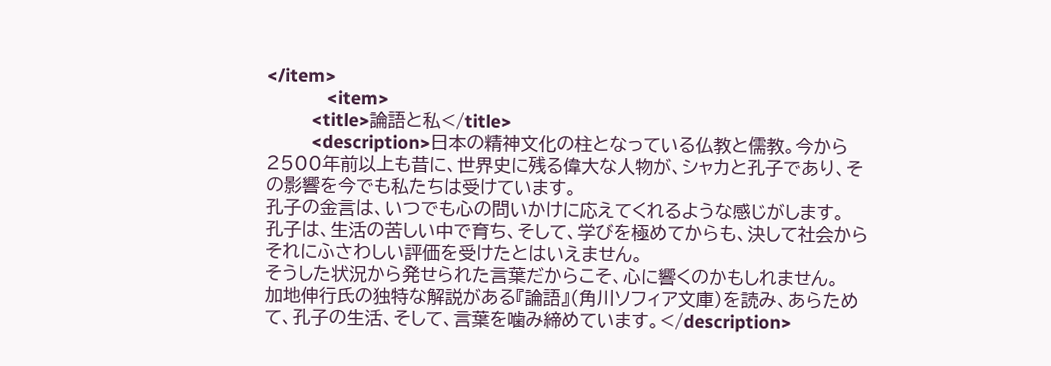</item>
            <item>
         <title>論語と私</title>
         <description>日本の精神文化の柱となっている仏教と儒教。今から2500年前以上も昔に、世界史に残る偉大な人物が、シャカと孔子であり、その影響を今でも私たちは受けています。
孔子の金言は、いつでも心の問いかけに応えてくれるような感じがします。
孔子は、生活の苦しい中で育ち、そして、学びを極めてからも、決して社会からそれにふさわしい評価を受けたとはいえません。
そうした状況から発せられた言葉だからこそ、心に響くのかもしれません。
加地伸行氏の独特な解説がある『論語』（角川ソフィア文庫）を読み、あらためて、孔子の生活、そして、言葉を噛み締めています。</description>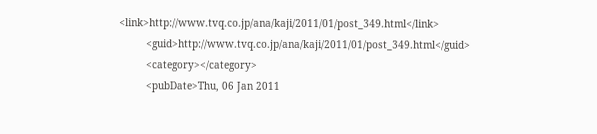<link>http://www.tvq.co.jp/ana/kaji/2011/01/post_349.html</link>
         <guid>http://www.tvq.co.jp/ana/kaji/2011/01/post_349.html</guid>
         <category></category>
         <pubDate>Thu, 06 Jan 2011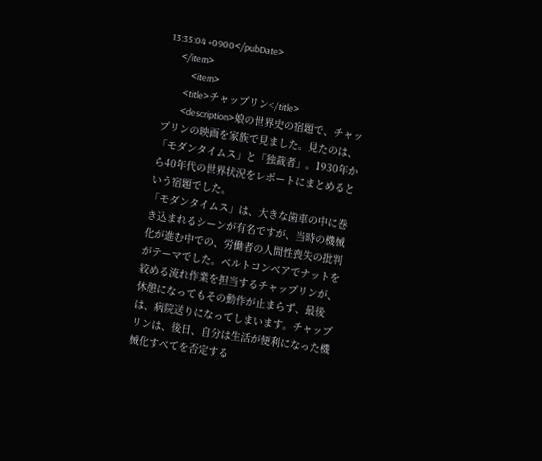13:35:04 +0900</pubDate>
      </item>
            <item>
         <title>チャップリン</title>
         <description>娘の世界史の宿題で、チャップリンの映画を家族で見ました。見たのは、「モダンタイムス」と「独裁者」。1930年から40年代の世界状況をレポートにまとめるという宿題でした。
「モダンタイムス」は、大きな歯車の中に巻き込まれるシーンが有名ですが、当時の機械化が進む中での、労働者の人間性喪失の批判がテーマでした。ベルトコンベアでナットを絞める流れ作業を担当するチャップリンが、休憩になってもその動作が止まらず、最後は、病院送りになってしまいます。チャップリンは、後日、自分は生活が便利になった機械化すべてを否定する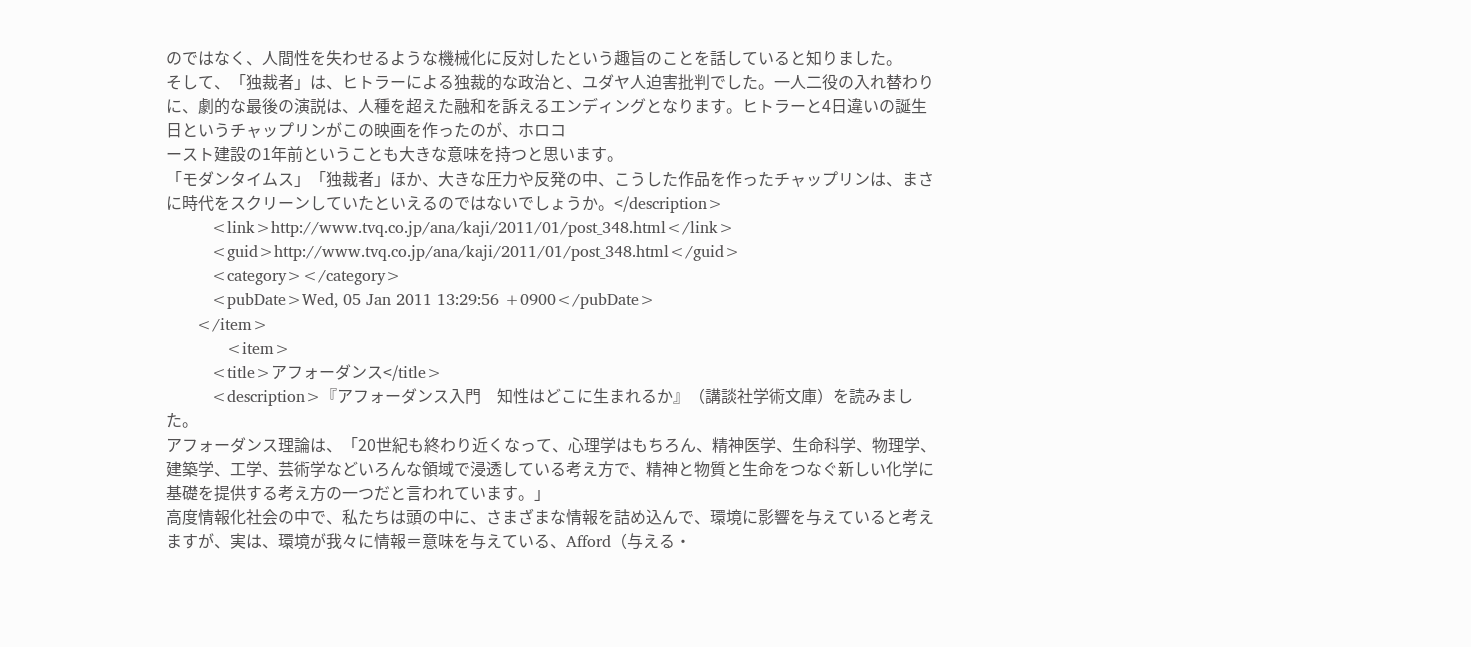のではなく、人間性を失わせるような機械化に反対したという趣旨のことを話していると知りました。
そして、「独裁者」は、ヒトラーによる独裁的な政治と、ユダヤ人迫害批判でした。一人二役の入れ替わりに、劇的な最後の演説は、人種を超えた融和を訴えるエンディングとなります。ヒトラーと4日違いの誕生日というチャップリンがこの映画を作ったのが、ホロコ
ースト建設の1年前ということも大きな意味を持つと思います。
「モダンタイムス」「独裁者」ほか、大きな圧力や反発の中、こうした作品を作ったチャップリンは、まさに時代をスクリーンしていたといえるのではないでしょうか。</description>
         <link>http://www.tvq.co.jp/ana/kaji/2011/01/post_348.html</link>
         <guid>http://www.tvq.co.jp/ana/kaji/2011/01/post_348.html</guid>
         <category></category>
         <pubDate>Wed, 05 Jan 2011 13:29:56 +0900</pubDate>
      </item>
            <item>
         <title>アフォーダンス</title>
         <description>『アフォーダンス入門　知性はどこに生まれるか』（講談社学術文庫）を読みました。
アフォーダンス理論は、「20世紀も終わり近くなって、心理学はもちろん、精神医学、生命科学、物理学、建築学、工学、芸術学などいろんな領域で浸透している考え方で、精神と物質と生命をつなぐ新しい化学に基礎を提供する考え方の一つだと言われています。」
高度情報化社会の中で、私たちは頭の中に、さまざまな情報を詰め込んで、環境に影響を与えていると考えますが、実は、環境が我々に情報＝意味を与えている、Afford（与える・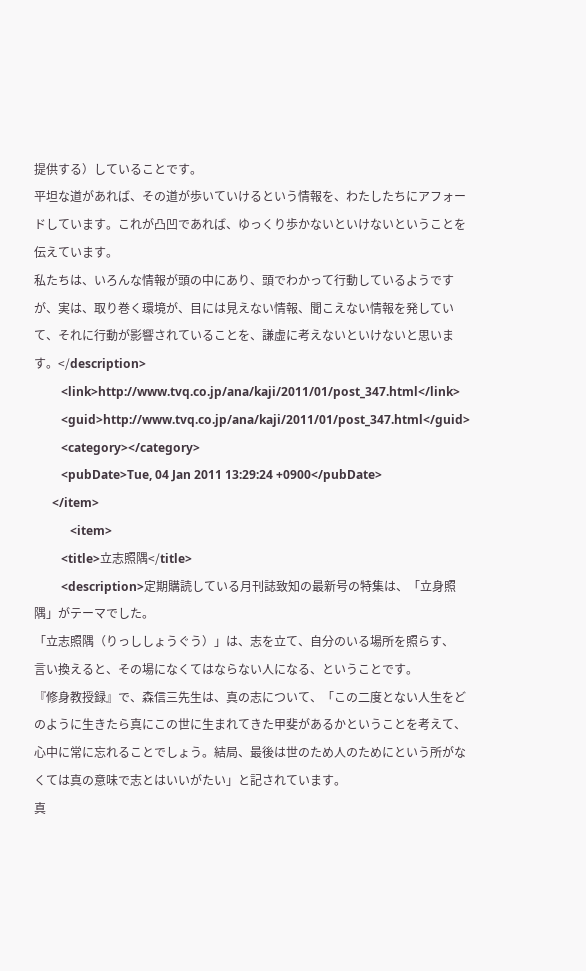提供する）していることです。
平坦な道があれば、その道が歩いていけるという情報を、わたしたちにアフォードしています。これが凸凹であれば、ゆっくり歩かないといけないということを伝えています。
私たちは、いろんな情報が頭の中にあり、頭でわかって行動しているようですが、実は、取り巻く環境が、目には見えない情報、聞こえない情報を発していて、それに行動が影響されていることを、謙虚に考えないといけないと思います。</description>
         <link>http://www.tvq.co.jp/ana/kaji/2011/01/post_347.html</link>
         <guid>http://www.tvq.co.jp/ana/kaji/2011/01/post_347.html</guid>
         <category></category>
         <pubDate>Tue, 04 Jan 2011 13:29:24 +0900</pubDate>
      </item>
            <item>
         <title>立志照隅</title>
         <description>定期購読している月刊誌致知の最新号の特集は、「立身照隅」がテーマでした。
「立志照隅（りっししょうぐう）」は、志を立て、自分のいる場所を照らす、
言い換えると、その場になくてはならない人になる、ということです。
『修身教授録』で、森信三先生は、真の志について、「この二度とない人生をどのように生きたら真にこの世に生まれてきた甲斐があるかということを考えて、心中に常に忘れることでしょう。結局、最後は世のため人のためにという所がなくては真の意味で志とはいいがたい」と記されています。
真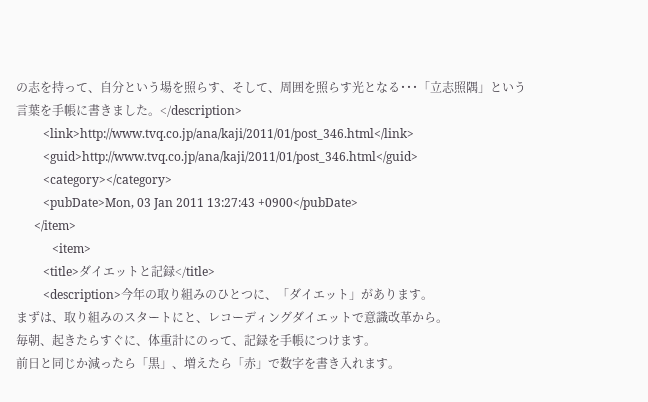の志を持って、自分という場を照らす、そして、周囲を照らす光となる･･･「立志照隅」という言葉を手帳に書きました。</description>
         <link>http://www.tvq.co.jp/ana/kaji/2011/01/post_346.html</link>
         <guid>http://www.tvq.co.jp/ana/kaji/2011/01/post_346.html</guid>
         <category></category>
         <pubDate>Mon, 03 Jan 2011 13:27:43 +0900</pubDate>
      </item>
            <item>
         <title>ダイエットと記録</title>
         <description>今年の取り組みのひとつに、「ダイエット」があります。
まずは、取り組みのスタートにと、レコーディングダイエットで意識改革から。
毎朝、起きたらすぐに、体重計にのって、記録を手帳につけます。
前日と同じか減ったら「黒」、増えたら「赤」で数字を書き入れます。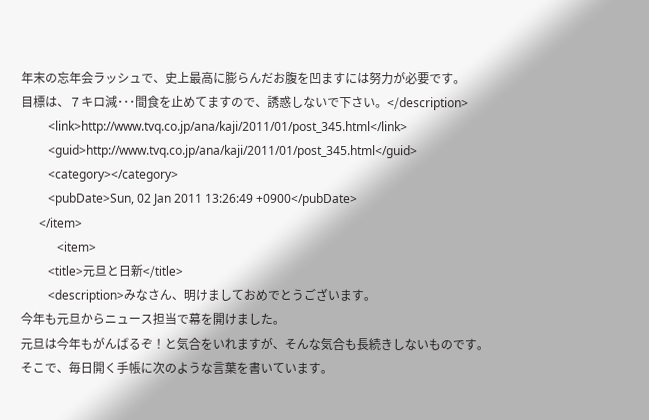年末の忘年会ラッシュで、史上最高に膨らんだお腹を凹ますには努力が必要です。
目標は、７キロ減･･･間食を止めてますので、誘惑しないで下さい。</description>
         <link>http://www.tvq.co.jp/ana/kaji/2011/01/post_345.html</link>
         <guid>http://www.tvq.co.jp/ana/kaji/2011/01/post_345.html</guid>
         <category></category>
         <pubDate>Sun, 02 Jan 2011 13:26:49 +0900</pubDate>
      </item>
            <item>
         <title>元旦と日新</title>
         <description>みなさん、明けましておめでとうございます。
今年も元旦からニュース担当で幕を開けました。
元旦は今年もがんばるぞ！と気合をいれますが、そんな気合も長続きしないものです。
そこで、毎日開く手帳に次のような言葉を書いています。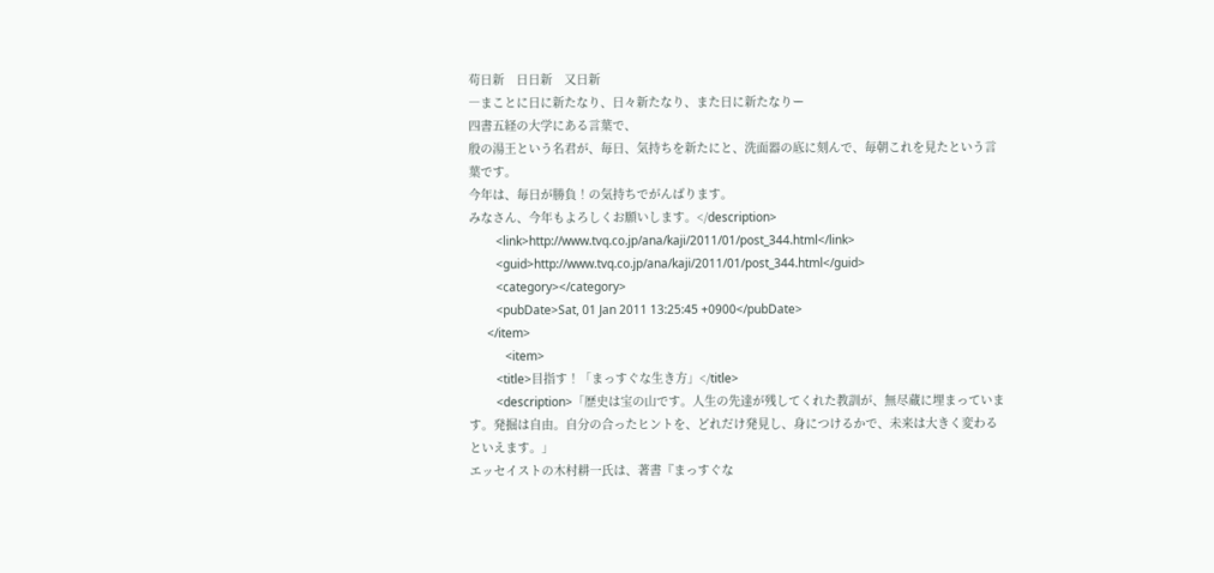苟日新　日日新　又日新
―まことに日に新たなり、日々新たなり、また日に新たなりー
四書五経の大学にある言葉で、
殷の湯王という名君が、毎日、気持ちを新たにと、洗面器の底に刻んで、毎朝これを見たという言葉です。
今年は、毎日が勝負！の気持ちでがんばります。
みなさん、今年もよろしくお願いします。</description>
         <link>http://www.tvq.co.jp/ana/kaji/2011/01/post_344.html</link>
         <guid>http://www.tvq.co.jp/ana/kaji/2011/01/post_344.html</guid>
         <category></category>
         <pubDate>Sat, 01 Jan 2011 13:25:45 +0900</pubDate>
      </item>
            <item>
         <title>目指す！「まっすぐな生き方」</title>
         <description>「歴史は宝の山です。人生の先達が残してくれた教訓が、無尽蔵に埋まっています。発掘は自由。自分の合ったヒントを、どれだけ発見し、身につけるかで、未来は大きく変わるといえます。」
エッセイストの木村耕一氏は、著書『まっすぐな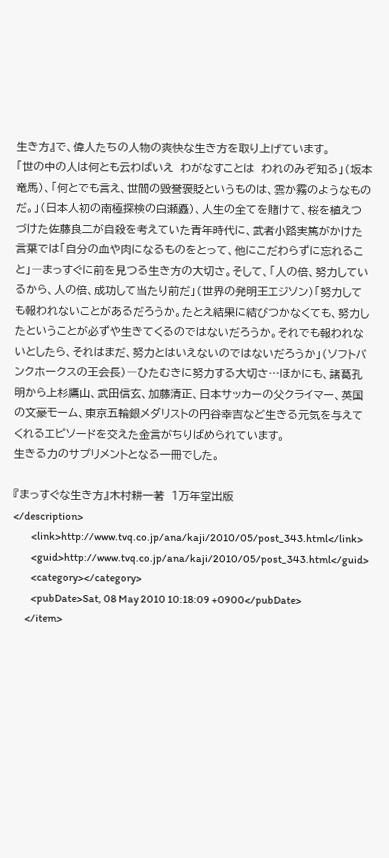生き方』で、偉人たちの人物の爽快な生き方を取り上げています。
「世の中の人は何とも云わばいえ　わがなすことは　われのみぞ知る」（坂本竜馬）、「何とでも言え、世間の毀誉褒貶というものは、雲か霧のようなものだ。」（日本人初の南極探検の白瀬矗）、人生の全てを賭けて、桜を植えつづけた佐藤良二が自殺を考えていた青年時代に、武者小路実篤がかけた言葉では「自分の血や肉になるものをとって、他にこだわらずに忘れること」―まっすぐに前を見つる生き方の大切さ。そして、「人の倍、努力しているから、人の倍、成功して当たり前だ」（世界の発明王エジソン）「努力しても報われないことがあるだろうか。たとえ結果に結びつかなくても、努力したということが必ずや生きてくるのではないだろうか。それでも報われないとしたら、それはまだ、努力とはいえないのではないだろうか」（ソフトバンクホークスの王会長）―ひたむきに努力する大切さ…ほかにも、諸葛孔明から上杉鷹山、武田信玄、加藤清正、日本サッカーの父クライマー、英国の文豪モーム、東京五輪銀メダリストの円谷幸吉など生きる元気を与えてくれるエピソードを交えた金言がちりばめられています。
生きる力のサプリメントとなる一冊でした。

『まっすぐな生き方』木村耕一著　１万年堂出版
</description>
         <link>http://www.tvq.co.jp/ana/kaji/2010/05/post_343.html</link>
         <guid>http://www.tvq.co.jp/ana/kaji/2010/05/post_343.html</guid>
         <category></category>
         <pubDate>Sat, 08 May 2010 10:18:09 +0900</pubDate>
      </item>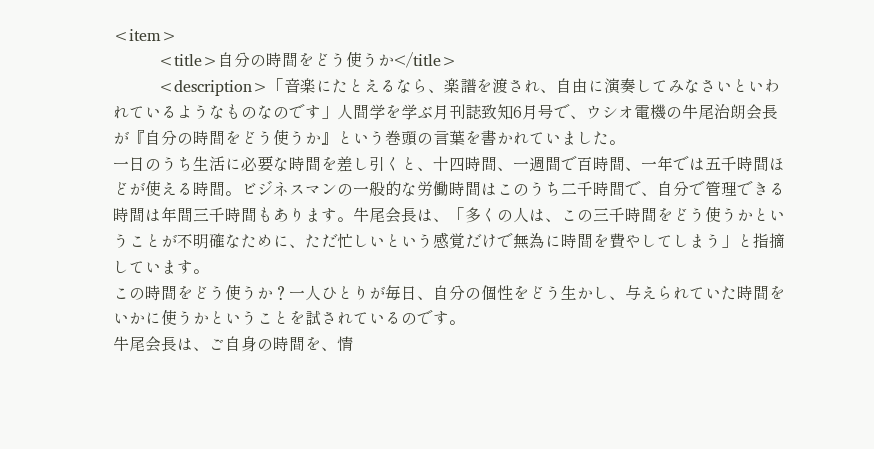<item>
         <title>自分の時間をどう使うか</title>
         <description>「音楽にたとえるなら、楽譜を渡され、自由に演奏してみなさいといわれているようなものなのです」人間学を学ぶ月刊誌致知6月号で、ウシオ電機の牛尾治朗会長が『自分の時間をどう使うか』という巻頭の言葉を書かれていました。
一日のうち生活に必要な時間を差し引くと、十四時間、一週間で百時間、一年では五千時間ほどが使える時間。ビジネスマンの一般的な労働時間はこのうち二千時間で、自分で管理できる時間は年間三千時間もあります。牛尾会長は、「多くの人は、この三千時間をどう使うかということが不明確なために、ただ忙しいという感覚だけで無為に時間を費やしてしまう」と指摘しています。
この時間をどう使うか？一人ひとりが毎日、自分の個性をどう生かし、与えられていた時間をいかに使うかということを試されているのです。
牛尾会長は、ご自身の時間を、情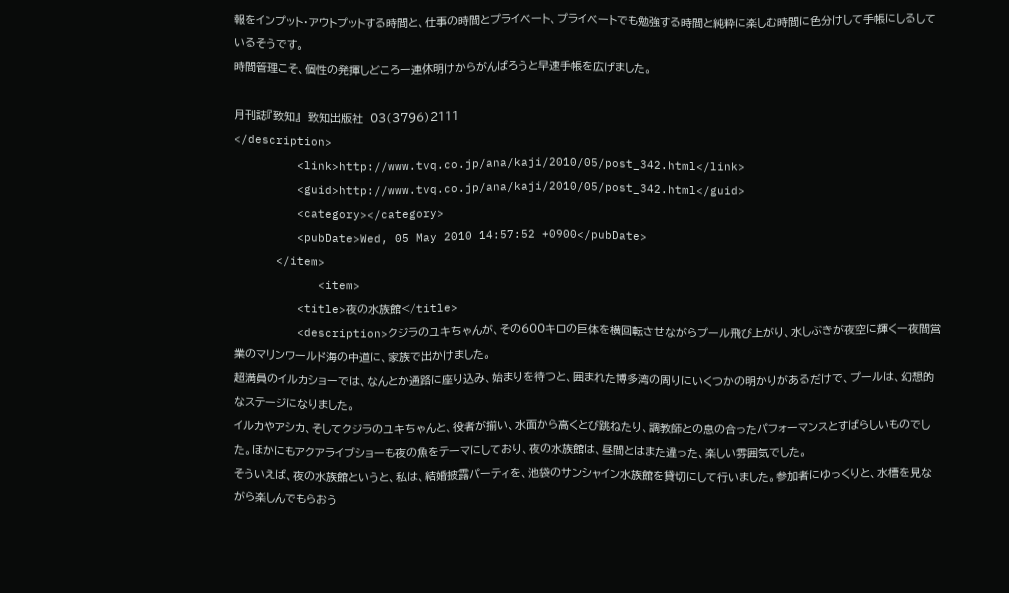報をインプット・アウトプットする時間と、仕事の時間とプライベート、プライベートでも勉強する時間と純粋に楽しむ時間に色分けして手帳にしるしているそうです。
時間管理こそ、個性の発揮しどころー連休明けからがんばろうと早速手帳を広げました。

月刊誌『致知』　致知出版社　03（3796）2111
</description>
         <link>http://www.tvq.co.jp/ana/kaji/2010/05/post_342.html</link>
         <guid>http://www.tvq.co.jp/ana/kaji/2010/05/post_342.html</guid>
         <category></category>
         <pubDate>Wed, 05 May 2010 14:57:52 +0900</pubDate>
      </item>
            <item>
         <title>夜の水族館</title>
         <description>クジラのユキちゃんが、その６００キロの巨体を横回転させながらプール飛び上がり、水しぶきが夜空に輝くー夜間営業のマリンワールド海の中道に、家族で出かけました。
超満員のイルカショーでは、なんとか通路に座り込み、始まりを待つと、囲まれた博多湾の周りにいくつかの明かりがあるだけで、プールは、幻想的なステージになりました。
イルカやアシカ、そしてクジラのユキちゃんと、役者が揃い、水面から高くとび跳ねたり、調教師との息の合ったパフォーマンスとすばらしいものでした。ほかにもアクアライブショーも夜の魚をテーマにしており、夜の水族館は、昼間とはまた違った、楽しい雰囲気でした。
そういえば、夜の水族館というと、私は、結婚披露パーティを、池袋のサンシャイン水族館を貸切にして行いました。参加者にゆっくりと、水槽を見ながら楽しんでもらおう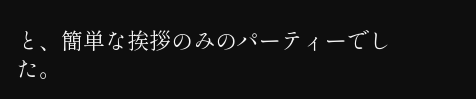と、簡単な挨拶のみのパーティーでした。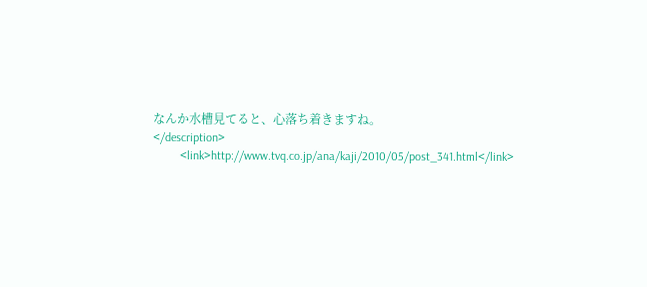なんか水槽見てると、心落ち着きますね。
</description>
         <link>http://www.tvq.co.jp/ana/kaji/2010/05/post_341.html</link>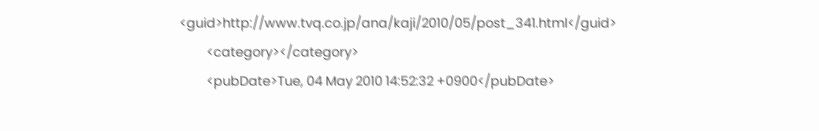<guid>http://www.tvq.co.jp/ana/kaji/2010/05/post_341.html</guid>
         <category></category>
         <pubDate>Tue, 04 May 2010 14:52:32 +0900</pubDate>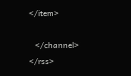</item>

   </channel>
</rss>